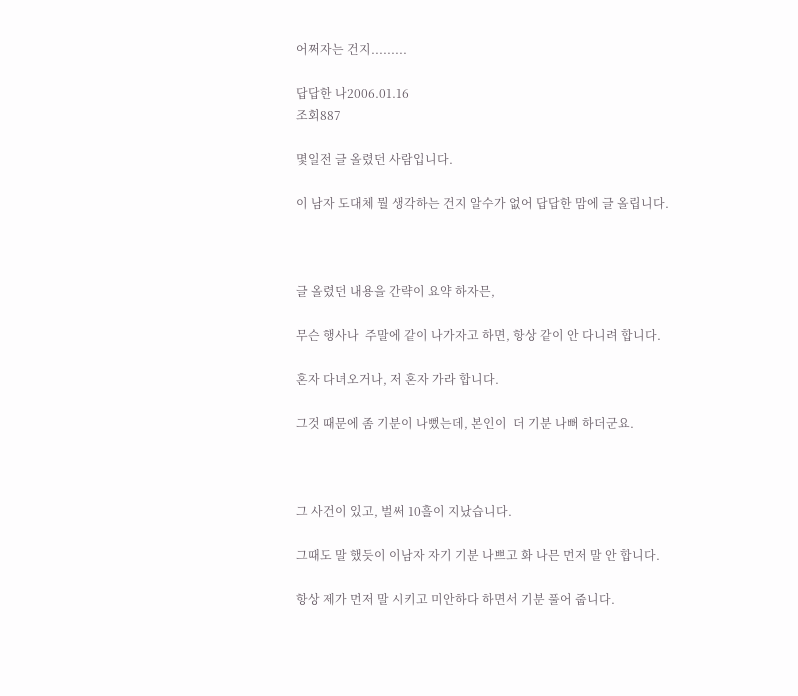어쩌자는 건지.........

답답한 나2006.01.16
조회887

몇일전 글 올렸던 사람입니다.

이 남자 도대체 뭘 생각하는 건지 알수가 없어 답답한 맘에 글 올립니다.



글 올렸던 내용을 간략이 요약 하자믄,

무슨 행사나  주말에 같이 나가자고 하면, 항상 같이 안 다니려 합니다.

혼자 다녀오거나, 저 혼자 가라 합니다.

그것 때문에 좀 기분이 나뻤는데, 본인이  더 기분 나뻐 하더군요.



그 사건이 있고, 벌써 10흘이 지났습니다.

그때도 말 했듯이 이남자 자기 기분 나쁘고 화 나믄 먼저 말 안 합니다.

항상 제가 먼저 말 시키고 미안하다 하면서 기분 풀어 줍니다.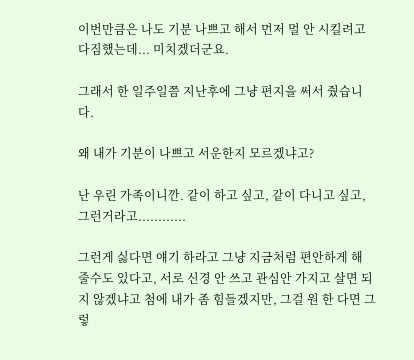이번만큼은 나도 기분 나쁘고 해서 먼저 멀 안 시킬려고 다짐했는데... 미치겠더군요.

그래서 한 일주일쯤 지난후에 그냥 편지을 써서 줬습니다.

왜 내가 기분이 나쁘고 서운한지 모르겠냐고?

난 우린 가족이니깐. 같이 하고 싶고, 같이 다니고 싶고, 그런거라고............

그런게 싫다면 얘기 하라고 그냥 지금처럼 편안하게 해 줄수도 있다고, 서로 신경 안 쓰고 관심안 가지고 살면 되지 않겠냐고 첨에 내가 좀 힘들겠지만, 그걸 원 한 다면 그렇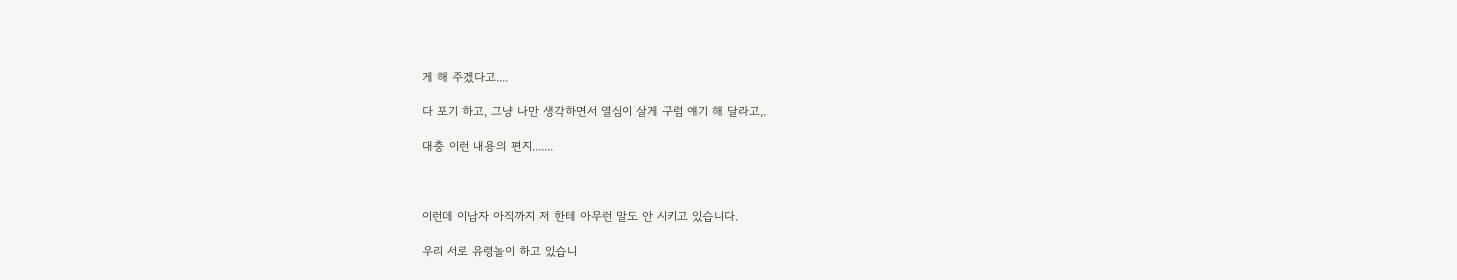게 해 주겠다고....

다 포기 하고, 그냥 나만 생각하면서 열심이 살게 구럼 얘기 해 달라고,.

대충 이런 내용의 편지.......



이런데 이남자 아직까지 저 한테 아무런 말도 안 시키고 있습니다.

우리 서로 유령놀이 하고 있습니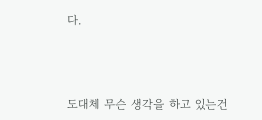다.



도대체 무슨 생각을 하고 있는건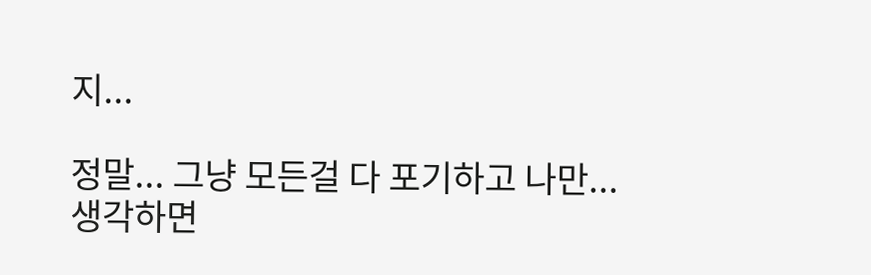지...

정말... 그냥 모든걸 다 포기하고 나만...생각하면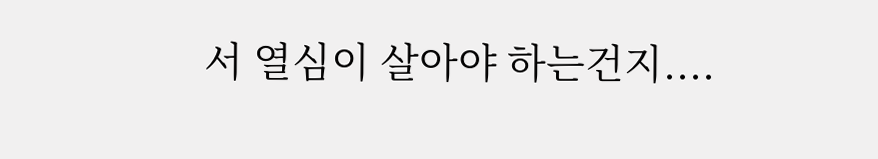서 열심이 살아야 하는건지....